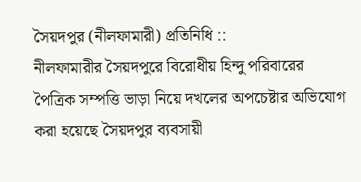সৈয়দপুর (নীলফামারী) প্রতিনিধি ::
নীলফামারীর সৈয়দপুরে বিরোধীয় হিন্দু পরিবারের পৈত্রিক সম্পত্তি ভাড়া নিয়ে দখলের অপচেষ্টার অভিযোগ করা হয়েছে সৈয়দপুর ব্যবসায়ী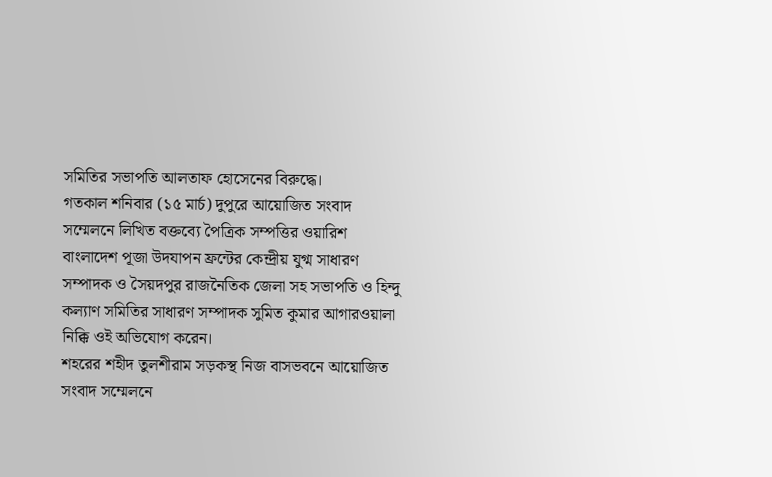সমিতির সভাপতি আলতাফ হোসেনের বিরুদ্ধে।
গতকাল শনিবার (১৫ মার্চ) দুপুরে আয়োজিত সংবাদ সম্মেলনে লিখিত বক্তব্যে পৈত্রিক সম্পত্তির ওয়ারিশ বাংলাদেশ পূজা উদযাপন ফ্রন্টের কেন্দ্রীয় যুগ্ম সাধারণ সম্পাদক ও সৈয়দপুর রাজনৈতিক জেলা সহ সভাপতি ও হিন্দু
কল্যাণ সমিতির সাধারণ সম্পাদক সুমিত কুমার আগারওয়ালা নিক্কি ওই অভিযোগ করেন।
শহরের শহীদ তুলশীরাম সড়কস্থ নিজ বাসভবনে আয়োজিত সংবাদ সম্মেলনে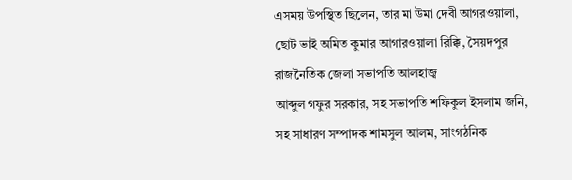এসময় উপস্থিত ছিলেন, তার মা উমা দেবী আগরওয়ালা, ছোট ভাই অমিত কুমার আগারওয়ালা রিক্কি, সৈয়দপুর রাজনৈতিক জেলা সভাপতি আলহাজ্ব
আব্দুল গফুর সরকার, সহ সভাপতি শফিকুল ইসলাম জনি, সহ সাধারণ সম্পাদক শামসুল আলম, সাংগঠনিক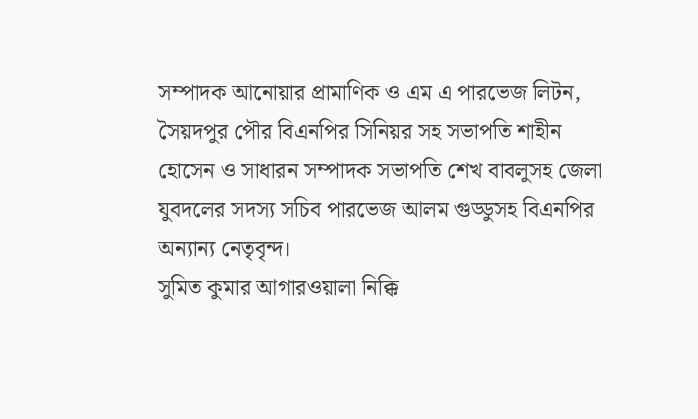সম্পাদক আনোয়ার প্রামাণিক ও এম এ পারভেজ লিটন, সৈয়দপুর পৌর বিএনপির সিনিয়র সহ সভাপতি শাহীন হোসেন ও সাধারন সম্পাদক সভাপতি শেখ বাবলুসহ জেলা যুবদলের সদস্য সচিব পারভেজ আলম গুড্ডুসহ বিএনপির অন্যান্য নেতৃবৃন্দ।
সুমিত কুমার আগারওয়ালা নিক্কি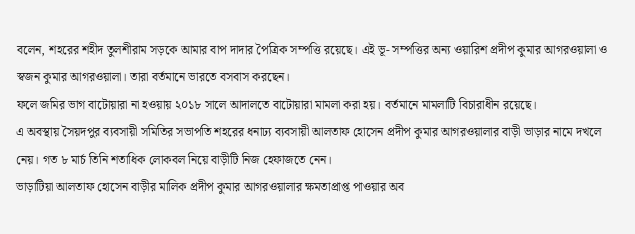বলেন, শহরের শহীদ তুলশীরাম সড়কে আমার বাপ দাদার পৈত্রিক সম্পত্তি রয়েছে। এই ভূ- সম্পত্তির অন্য ওয়ারিশ প্রদীপ কুমার আগরওয়ালা ও স্বজন কুমার আগরওয়ালা। তারা বর্তমানে ভারতে বসবাস করছেন।
ফলে জমির ভাগ বাটোয়ারা না হওয়ায় ২০১৮ সালে আদালতে বাটোয়ারা মামলা করা হয়। বর্তমানে মামলাটি বিচারাধীন রয়েছে।
এ অবস্থায় সৈয়দপুর ব্যবসায়ী সমিতির সভাপতি শহরের ধনাঢ্য ব্যবসায়ী আলতাফ হোসেন প্রদীপ কুমার আগরওয়ালার বাড়ী ভাড়ার নামে দখলে নেয়। গত ৮ মার্চ তিনি শতাধিক লোকবল নিয়ে বাড়ীটি নিজ হেফাজতে নেন।
ভাড়াটিয়া আলতাফ হোসেন বাড়ীর মালিক প্রদীপ কুমার আগরওয়ালার ক্ষমতাপ্রাপ্ত পাওয়ার অব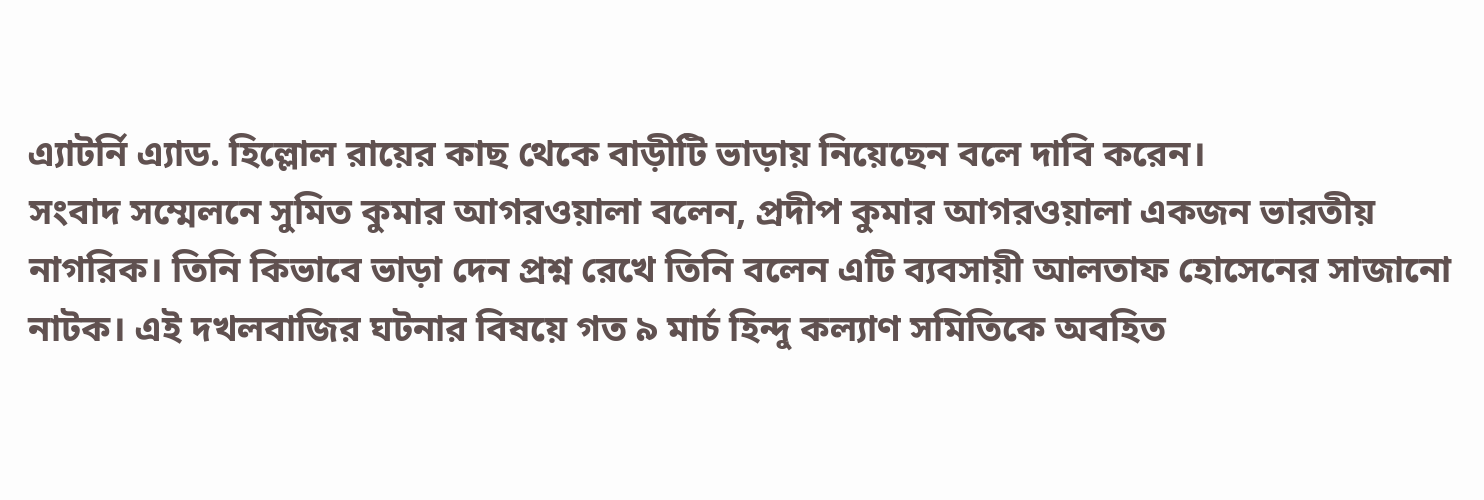এ্যাটর্নি এ্যাড. হিল্লোল রায়ের কাছ থেকে বাড়ীটি ভাড়ায় নিয়েছেন বলে দাবি করেন।
সংবাদ সম্মেলনে সুমিত কুমার আগরওয়ালা বলেন, প্রদীপ কুমার আগরওয়ালা একজন ভারতীয় নাগরিক। তিনি কিভাবে ভাড়া দেন প্রশ্ন রেখে তিনি বলেন এটি ব্যবসায়ী আলতাফ হোসেনের সাজানো নাটক। এই দখলবাজির ঘটনার বিষয়ে গত ৯ মার্চ হিন্দু কল্যাণ সমিতিকে অবহিত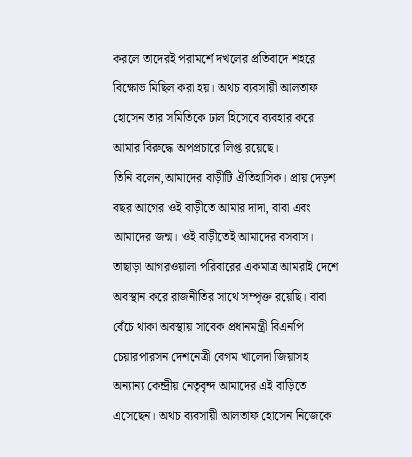করলে তাদেরই পরামর্শে দখলের প্রতিবাদে শহরে বিক্ষোভ মিছিল করা হয়। অথচ ব্যবসায়ী আলতাফ
হোসেন তার সমিতিকে ঢাল হিসেবে ব্যবহার করে আমার বিরুদ্ধে অপপ্রচারে লিপ্ত রয়েছে।
তিনি বলেন,আমাদের বাড়ীটি ঐতিহাসিক। প্রায় দেড়শ বছর আগের ওই বাড়ীতে আমার দাদা, বাবা এবং আমাদের জন্ম। ওই বাড়ীতেই আমাদের বসবাস। তাছাড়া আগরওয়ালা পরিবারের একমাত্র আমরাই দেশে অবস্থান করে রাজনীতির সাথে সম্পৃক্ত রয়েছি। বাবা বেঁচে থাকা অবস্থায় সাবেক প্রধানমন্ত্রী বিএনপি চেয়ারপারসন দেশনেত্রী বেগম খালেদা জিয়াসহ অন্যান্য কেন্দ্রীয় নেতৃবৃন্দ আমাদের এই বাড়িতে এসেছেন। অথচ ব্যবসায়ী আলতাফ হোসেন নিজেকে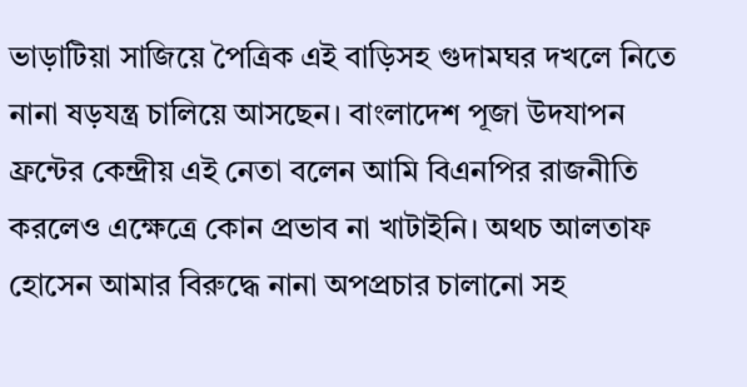ভাড়াটিয়া সাজিয়ে পৈত্রিক এই বাড়িসহ গুদামঘর দখলে নিতে নানা ষড়যন্ত্র চালিয়ে আসছেন। বাংলাদেশ পূজা উদযাপন ফ্রন্টের কেন্দ্রীয় এই নেতা বলেন আমি বিএনপির রাজনীতি করলেও এক্ষেত্রে কোন প্রভাব না খাটাইনি। অথচ আলতাফ হোসেন আমার বিরুদ্ধে নানা অপপ্রচার চালানো সহ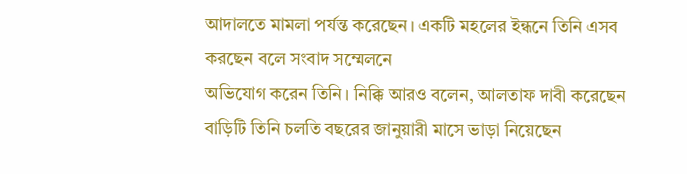আদালতে মামলা পর্যন্ত করেছেন। একটি মহলের ইন্ধনে তিনি এসব করছেন বলে সংবাদ সম্মেলনে
অভিযোগ করেন তিনি। নিক্কি আরও বলেন, আলতাফ দাবী করেছেন বাড়িটি তিনি চলতি বছরের জানুয়ারী মাসে ভাড়া নিয়েছেন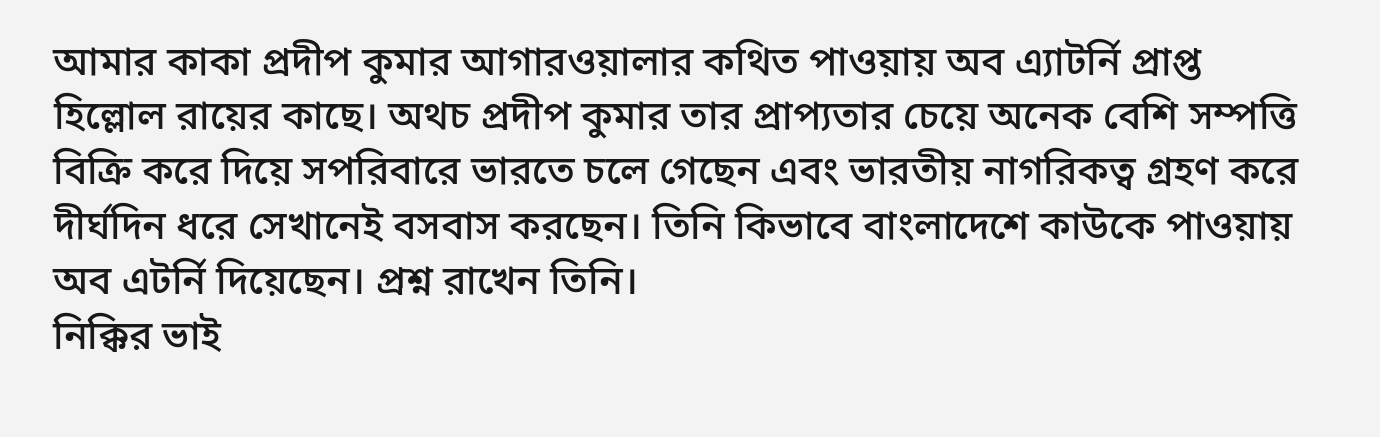আমার কাকা প্রদীপ কুমার আগারওয়ালার কথিত পাওয়ায় অব এ্যাটর্নি প্রাপ্ত হিল্লোল রায়ের কাছে। অথচ প্রদীপ কুমার তার প্রাপ্যতার চেয়ে অনেক বেশি সম্পত্তি বিক্রি করে দিয়ে সপরিবারে ভারতে চলে গেছেন এবং ভারতীয় নাগরিকত্ব গ্রহণ করে দীর্ঘদিন ধরে সেখানেই বসবাস করছেন। তিনি কিভাবে বাংলাদেশে কাউকে পাওয়ায় অব এটর্নি দিয়েছেন। প্রশ্ন রাখেন তিনি।
নিক্কির ভাই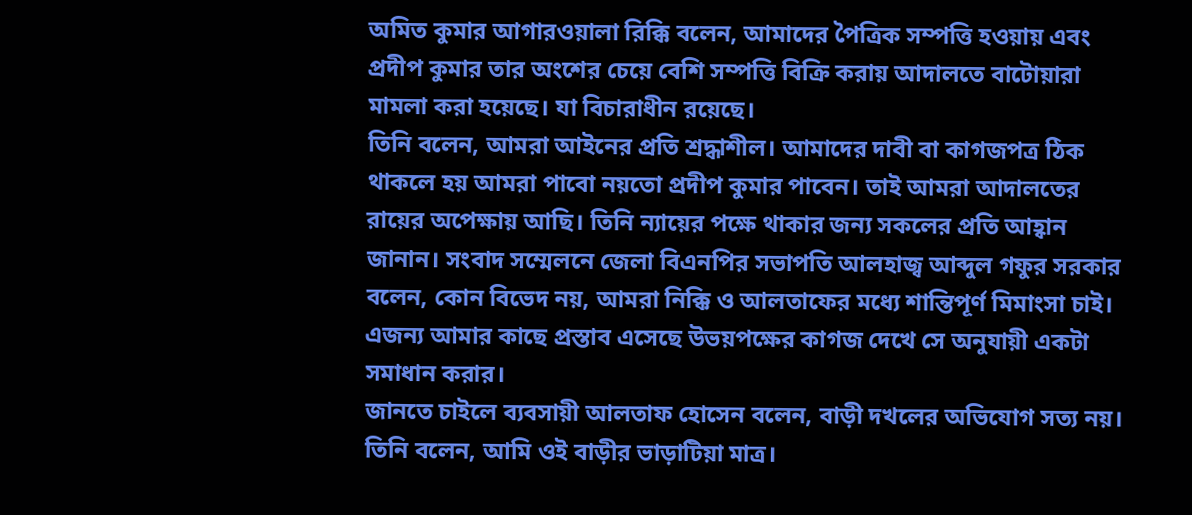অমিত কুমার আগারওয়ালা রিক্কি বলেন, আমাদের পৈত্রিক সম্পত্তি হওয়ায় এবং প্রদীপ কুমার তার অংশের চেয়ে বেশি সম্পত্তি বিক্রি করায় আদালতে বাটোয়ারা মামলা করা হয়েছে। যা বিচারাধীন রয়েছে।
তিনি বলেন, আমরা আইনের প্রতি শ্রদ্ধাশীল। আমাদের দাবী বা কাগজপত্র ঠিক থাকলে হয় আমরা পাবো নয়তো প্রদীপ কুমার পাবেন। তাই আমরা আদালতের রায়ের অপেক্ষায় আছি। তিনি ন্যায়ের পক্ষে থাকার জন্য সকলের প্রতি আহ্বান জানান। সংবাদ সম্মেলনে জেলা বিএনপির সভাপতি আলহাজ্ব আব্দুল গফুর সরকার বলেন, কোন বিভেদ নয়, আমরা নিক্কি ও আলতাফের মধ্যে শান্তিপূর্ণ মিমাংসা চাই। এজন্য আমার কাছে প্রস্তাব এসেছে উভয়পক্ষের কাগজ দেখে সে অনুযায়ী একটা সমাধান করার।
জানতে চাইলে ব্যবসায়ী আলতাফ হোসেন বলেন, বাড়ী দখলের অভিযোগ সত্য নয়। তিনি বলেন, আমি ওই বাড়ীর ভাড়াটিয়া মাত্র।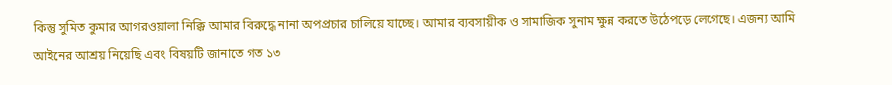কিন্তু সুমিত কুমার আগরওয়ালা নিক্কি আমার বিরুদ্ধে নানা অপপ্রচার চালিয়ে যাচ্ছে। আমার ব্যবসায়ীক ও সামাজিক সুনাম ক্ষুন্ন করতে উঠেপড়ে লেগেছে। এজন্য আমি আইনের আশ্রয় নিয়েছি এবং বিষয়টি জানাতে গত ১৩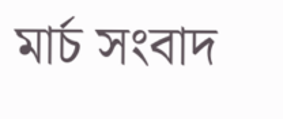মার্চ সংবাদ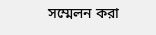সম্মেলন করা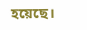হয়েছে।